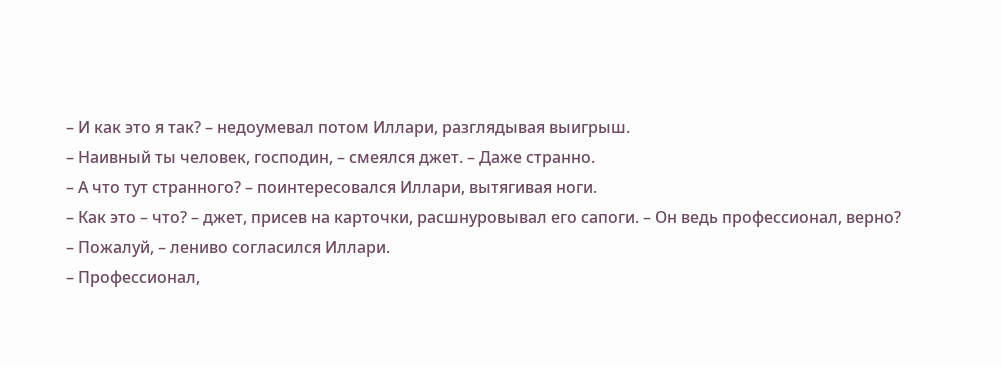– И как это я так? – недоумевал потом Иллари, разглядывая выигрыш.
– Наивный ты человек, господин, – смеялся джет. – Даже странно.
– А что тут странного? – поинтересовался Иллари, вытягивая ноги.
– Как это – что? – джет, присев на карточки, расшнуровывал его сапоги. – Он ведь профессионал, верно?
– Пожалуй, – лениво согласился Иллари.
– Профессионал,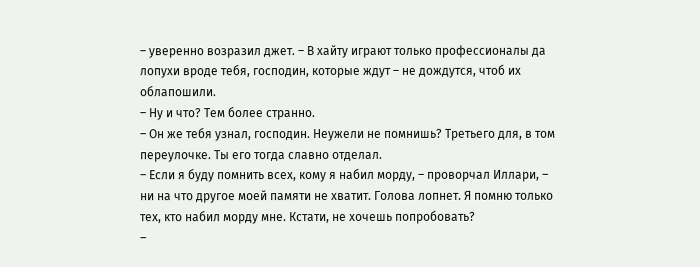– уверенно возразил джет. – В хайту играют только профессионалы да лопухи вроде тебя, господин, которые ждут – не дождутся, чтоб их облапошили.
– Ну и что? Тем более странно.
– Он же тебя узнал, господин. Неужели не помнишь? Третьего для, в том переулочке. Ты его тогда славно отделал.
– Если я буду помнить всех, кому я набил морду, – проворчал Иллари, – ни на что другое моей памяти не хватит. Голова лопнет. Я помню только тех, кто набил морду мне. Кстати, не хочешь попробовать?
–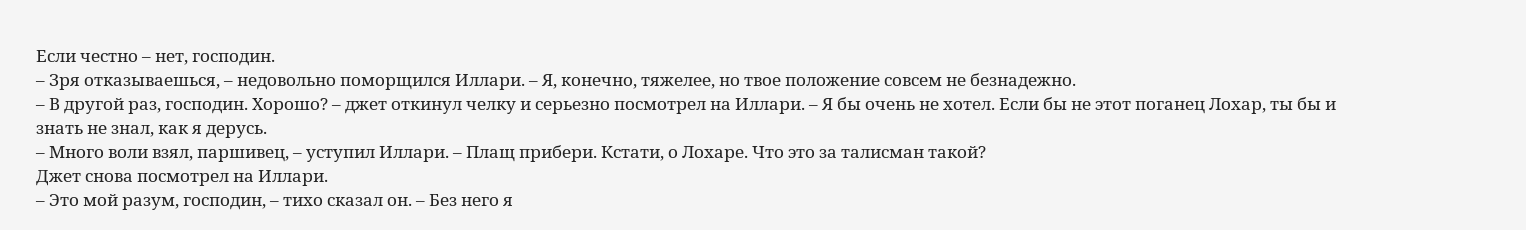Если честно – нет, господин.
– Зря отказываешься, – недовольно поморщился Иллари. – Я, конечно, тяжелее, но твое положение совсем не безнадежно.
– В другой раз, господин. Хорошо? – джет откинул челку и серьезно посмотрел на Иллари. – Я бы очень не хотел. Если бы не этот поганец Лохар, ты бы и знать не знал, как я дерусь.
– Много воли взял, паршивец, – уступил Иллари. – Плащ прибери. Кстати, о Лохаре. Что это за талисман такой?
Джет снова посмотрел на Иллари.
– Это мой разум, господин, – тихо сказал он. – Без него я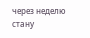через неделю стану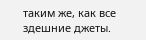таким же, как все здешние джеты.